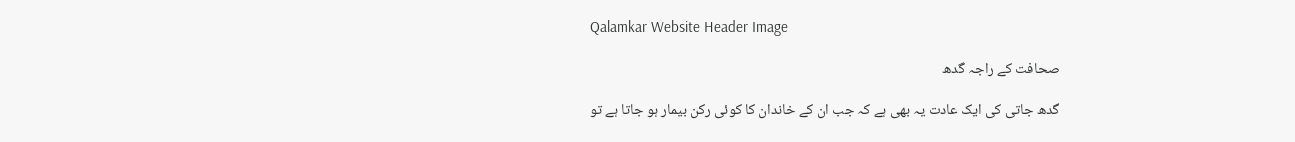Qalamkar Website Header Image

صحافت کے راجہ گدھ

گدھ جاتی کی ایک عادت یہ بھی ہے کہ جب ان کے خاندان کا کوئی رکن بیمار ہو جاتا ہے تو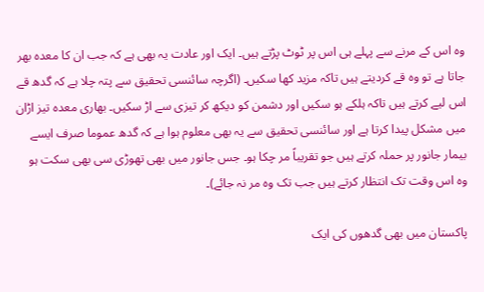وہ اس کے مرنے سے پہلے ہی اس پر ٹوٹ پڑتے ہیں۔ ایک اور عادت یہ بھی ہے کہ جب ان کا معدہ بھر جاتا ہے تو وہ قے کردیتے ہیں تاکہ مزید کھا سکیں۔ (اگرچہ سائنسی تحقیق سے پتہ چلا ہے کہ گدھ قے اس لیے کرتے ہیں تاکہ ہلکے ہو سکیں اور دشمن کو دیکھ کر تیزی سے اڑ سکیں۔ بھاری معدہ تیز اڑان میں مشکل پیدا کرتا ہے اور سائنسی تحقیق سے یہ بھی معلوم ہوا ہے کہ گدھ عموما صرف ایسے بیمار جانور پر حملہ کرتے ہیں جو تقریباً مر چکا ہو۔ جس جانور میں بھی تھوڑی سی بھی سکت ہو وہ اس وقت تک انتظار کرتے ہیں جب تک وہ مر نہ جائے)۔

پاکستان میں بھی گدھوں کی ایک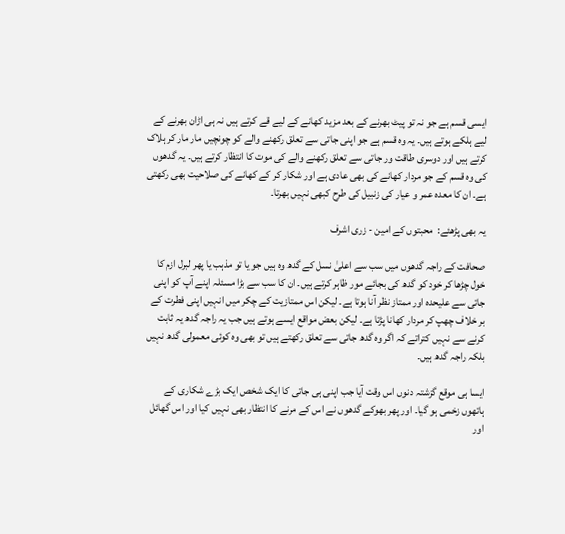ایسی قسم ہے جو نہ تو پیٹ بھرنے کے بعد مزید کھانے کے لیے قے کرتے ہیں نہ ہی اڑان بھرنے کے لیے ہلکے ہوتے ہیں۔ یہ وہ قسم ہے جو اپنی جاتی سے تعلق رکھنے والے کو چونچیں مار مار کر ہلاک کرتے ہیں اور دوسری طاقت ور جاتی سے تعلق رکھنے والے کی موت کا انتظار کرتے ہیں۔ یہ گدھوں کی وہ قسم کے جو مردار کھانے کی بھی عادی ہے اور شکار کر کے کھانے کی صلاحیت بھی رکھتی ہے۔ ان کا معدہ عمر و عیار کی زنبیل کی طرح کبھی نہیں بھرتا۔

یہ بھی پڑھئے:  محبتوں کے امین - زری اشرف

صحافت کے راجہ گدھوں میں سب سے اعلیٰ نسل کے گدھ وہ ہیں جو یا تو مذہب یا پھر لبرل ازم کا خول چڑھا کر خود کو گدھ کی بجائے مور ظاہر کرتے ہیں۔ ان کا سب سے بڑا مسئلہ اپنے آپ کو اپنی جاتی سے علیحدہ اور ممتاز نظر آنا ہوتا ہے۔ لیکن اس ممتازیت کے چکر میں انہیں اپنی فطرت کے بر خلاف چھپ کر مردار کھانا پڑتا ہے۔ لیکن بعض مواقع ایسے ہوتے ہیں جب یہ راجہ گدھ یہ ثابت کرنے سے نہیں کتراتے کہ اگر وہ گدھ جاتی سے تعلق رکھتے ہیں تو بھی وہ کوئی معمولی گدھ نہیں بلکہ راجہ گدھ ہیں۔

ایسا ہی موقع گزشتہ دنوں اس وقت آیا جب اپنی ہی جاتی کا ایک شخص ایک بڑے شکاری کے ہاتھوں زخمی ہو گیا۔ اور پھر بھوکے گدھوں نے اس کے مرنے کا انتظار بھی نہیں کیا اور اس گھائل اور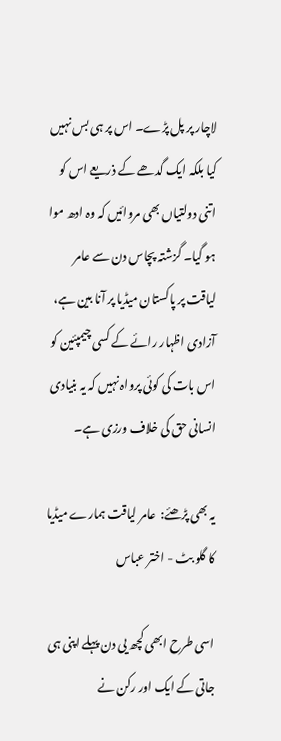لاچار پر پل پڑے۔ اس پر ہی بس نہیں کیا بلکہ ایک گدھے کے ذریعے اس کو اتنی دولتیاں بھی مروائیں کہ وہ ادھ موا ہو گیا۔ گزشتہ پچاس دن سے عامر لیاقت پر پاکستان میڈیا پر آنا بین ہے، آزادی اظہار رائے کے کسی چیمپئین کو اس بات کی کوئی پرواہ نہیں کہ یہ بنیادی انسانی حق کی خلاف ورزی ہے۔

یہ بھی پڑھئے:  عامر لیاقت ہمارے میڈیا کا گلو بٹ - اختر عباس

اسی طرح ابھی کچھ یی دن پہلے اپنی ہی جاتی کے ایک اور رکن نے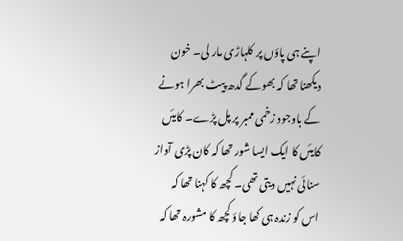اپنے ہی پاؤں پر کلہاڑی مار لی۔ خون دیکھنا تھا کہ بھوکے گدھ پیٹ بھرا ہونے کے باوجود زخمی ممبر پر پل پڑے۔ کایئں کایئں کا ایک ایسا شور تھا کہ کان پڑی آواز سنائی نہیں دیتی تھی۔ کچھ کا کہنا تھا کہ اس کو زندہ ہی کھا جاؤ کچھ کا مشورہ تھا کہ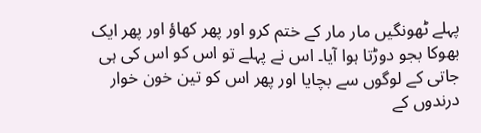پہلے ٹھونگیں مار مار کے ختم کرو اور پھر کھاؤ اور پھر ایک بھوکا بجو دوڑتا ہوا آیا۔ اس نے پہلے تو اس کو اس کی ہی جاتی کے لوگوں سے بچایا اور پھر اس کو تین خون خوار درندوں کے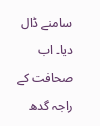سامنے ڈال دیا۔ اب صحافت کے راجہ گدھ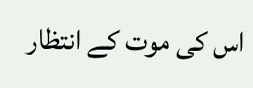اس کی موت کے انتظار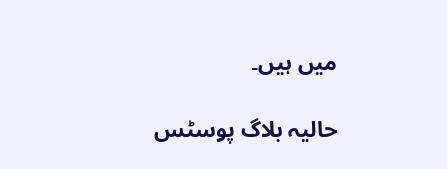میں ہیں۔

حالیہ بلاگ پوسٹس